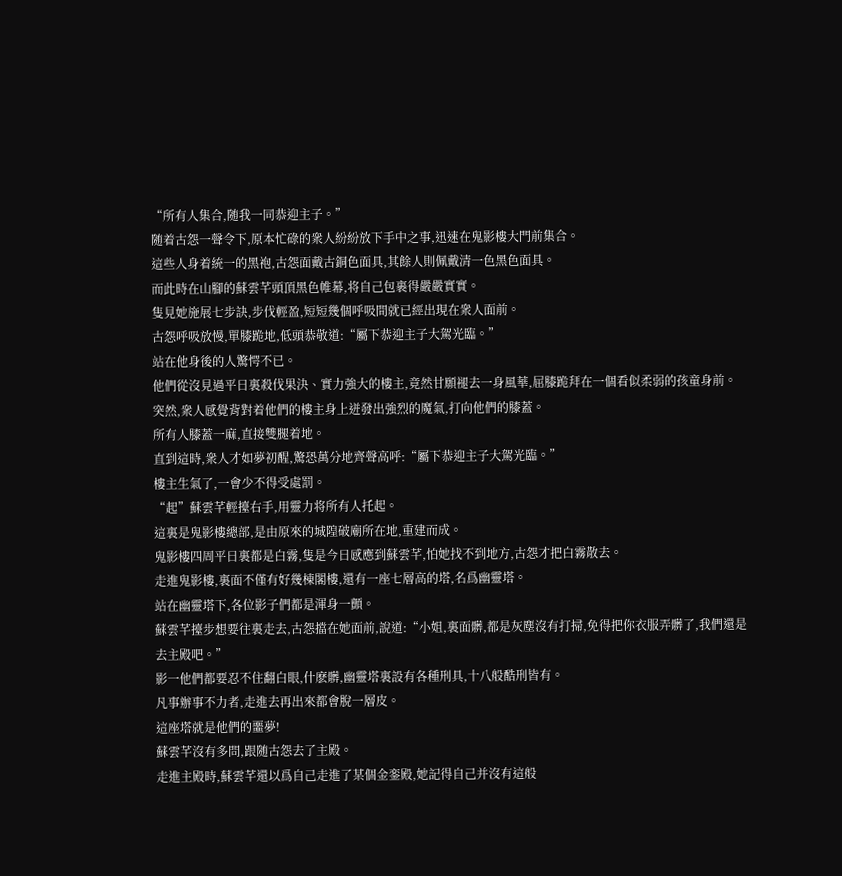“所有人集合,随我一同恭迎主子。”
随着古怨一聲令下,原本忙碌的衆人紛紛放下手中之事,迅速在鬼影樓大門前集合。
這些人身着統一的黑袍,古怨面戴古銅色面具,其餘人則佩戴清一色黑色面具。
而此時在山腳的蘇雲芊頭頂黑色帷幕,将自己包裹得嚴嚴實實。
隻見她施展七步訣,步伐輕盈,短短幾個呼吸間就已經出現在衆人面前。
古怨呼吸放慢,單膝跪地,低頭恭敬道:“屬下恭迎主子大駕光臨。”
站在他身後的人驚愕不已。
他們從沒見過平日裏殺伐果決、實力強大的樓主,竟然甘願褪去一身風華,屈膝跪拜在一個看似柔弱的孩童身前。
突然,衆人感覺背對着他們的樓主身上迸發出強烈的魔氣,打向他們的膝蓋。
所有人膝蓋一麻,直接雙腿着地。
直到這時,衆人才如夢初醒,驚恐萬分地齊聲高呼:“屬下恭迎主子大駕光臨。”
樓主生氣了,一會少不得受處罰。
“起”蘇雲芊輕擡右手,用靈力将所有人托起。
這裏是鬼影樓總部,是由原來的城隍破廟所在地,重建而成。
鬼影樓四周平日裏都是白霧,隻是今日感應到蘇雲芊,怕她找不到地方,古怨才把白霧散去。
走進鬼影樓,裏面不僅有好幾棟閣樓,還有一座七層高的塔,名爲幽靈塔。
站在幽靈塔下,各位影子們都是渾身一顫。
蘇雲芊擡步想要往裏走去,古怨擋在她面前,說道:“小姐,裏面髒,都是灰塵沒有打掃,免得把你衣服弄髒了,我們還是去主殿吧。”
影一他們都要忍不住翻白眼,什麽髒,幽靈塔裏設有各種刑具,十八般酷刑皆有。
凡事辦事不力者,走進去再出來都會脫一層皮。
這座塔就是他們的噩夢!
蘇雲芊沒有多問,跟随古怨去了主殿。
走進主殿時,蘇雲芊還以爲自己走進了某個金銮殿,她記得自己并沒有這般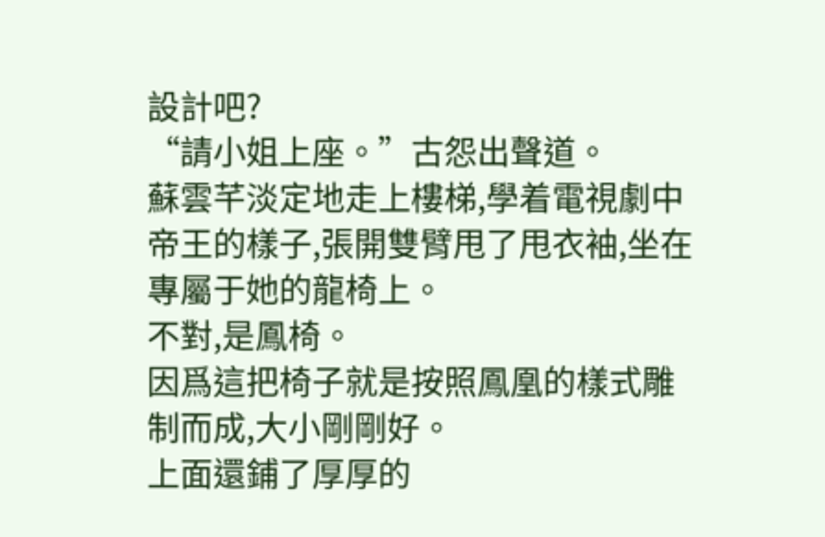設計吧?
“請小姐上座。”古怨出聲道。
蘇雲芊淡定地走上樓梯,學着電視劇中帝王的樣子,張開雙臂甩了甩衣袖,坐在專屬于她的龍椅上。
不對,是鳳椅。
因爲這把椅子就是按照鳳凰的樣式雕制而成,大小剛剛好。
上面還鋪了厚厚的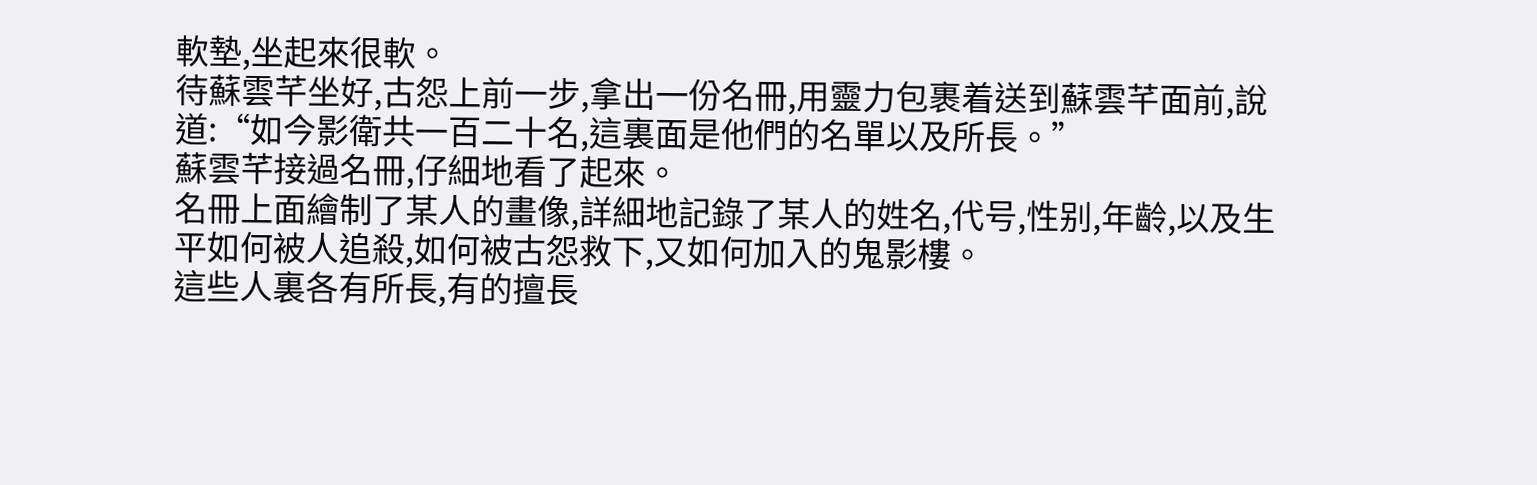軟墊,坐起來很軟。
待蘇雲芊坐好,古怨上前一步,拿出一份名冊,用靈力包裹着送到蘇雲芊面前,說道:“如今影衛共一百二十名,這裏面是他們的名單以及所長。”
蘇雲芊接過名冊,仔細地看了起來。
名冊上面繪制了某人的畫像,詳細地記錄了某人的姓名,代号,性别,年齡,以及生平如何被人追殺,如何被古怨救下,又如何加入的鬼影樓。
這些人裏各有所長,有的擅長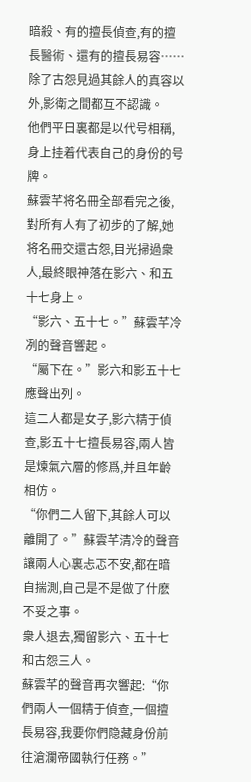暗殺、有的擅長偵查,有的擅長醫術、還有的擅長易容……
除了古怨見過其餘人的真容以外,影衛之間都互不認識。
他們平日裏都是以代号相稱,身上挂着代表自己的身份的号牌。
蘇雲芊将名冊全部看完之後,對所有人有了初步的了解,她将名冊交還古怨,目光掃過衆人,最終眼神落在影六、和五十七身上。
“影六、五十七。”蘇雲芊冷冽的聲音響起。
“屬下在。”影六和影五十七應聲出列。
這二人都是女子,影六精于偵查,影五十七擅長易容,兩人皆是煉氣六層的修爲,并且年齡相仿。
“你們二人留下,其餘人可以離開了。”蘇雲芊清冷的聲音讓兩人心裏忐忑不安,都在暗自揣測,自己是不是做了什麽不妥之事。
衆人退去,獨留影六、五十七和古怨三人。
蘇雲芊的聲音再次響起:“你們兩人一個精于偵查,一個擅長易容,我要你們隐藏身份前往滄瀾帝國執行任務。”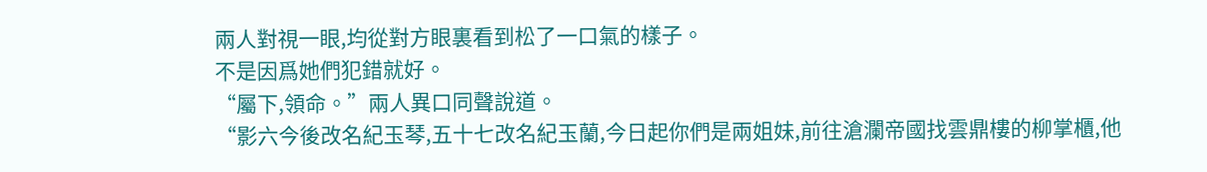兩人對視一眼,均從對方眼裏看到松了一口氣的樣子。
不是因爲她們犯錯就好。
“屬下,領命。”兩人異口同聲說道。
“影六今後改名紀玉琴,五十七改名紀玉蘭,今日起你們是兩姐妹,前往滄瀾帝國找雲鼎樓的柳掌櫃,他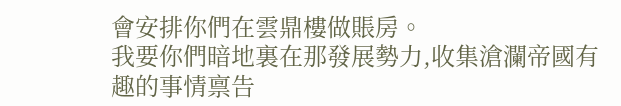會安排你們在雲鼎樓做賬房。
我要你們暗地裏在那發展勢力,收集滄瀾帝國有趣的事情禀告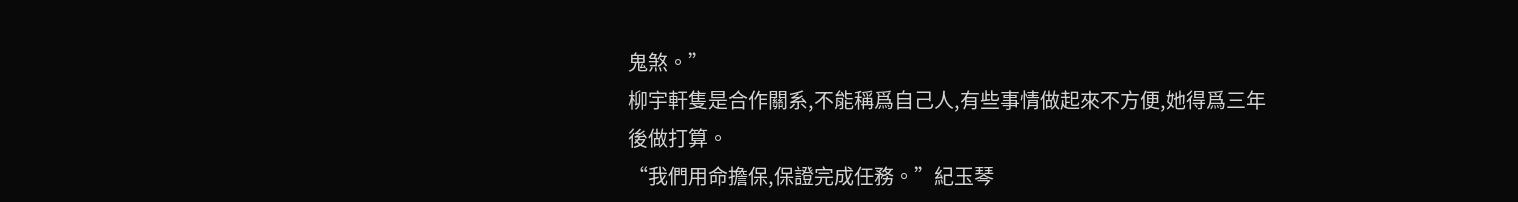鬼煞。”
柳宇軒隻是合作關系,不能稱爲自己人,有些事情做起來不方便,她得爲三年後做打算。
“我們用命擔保,保證完成任務。”紀玉琴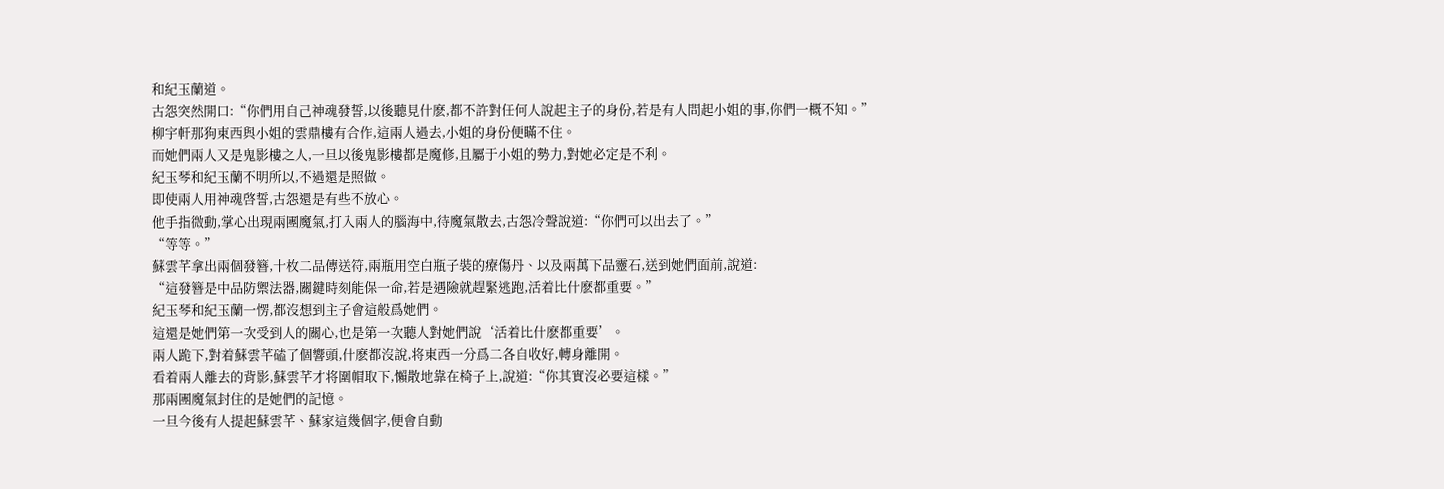和紀玉蘭道。
古怨突然開口:“你們用自己神魂發誓,以後聽見什麽,都不許對任何人說起主子的身份,若是有人問起小姐的事,你們一概不知。”
柳宇軒那狗東西與小姐的雲鼎樓有合作,這兩人過去,小姐的身份便瞞不住。
而她們兩人又是鬼影樓之人,一旦以後鬼影樓都是魔修,且屬于小姐的勢力,對她必定是不利。
紀玉琴和紀玉蘭不明所以,不過還是照做。
即使兩人用神魂啓誓,古怨還是有些不放心。
他手指微動,掌心出現兩團魔氣,打入兩人的腦海中,待魔氣散去,古怨冷聲說道:“你們可以出去了。”
“等等。”
蘇雲芊拿出兩個發簪,十枚二品傳送符,兩瓶用空白瓶子裝的療傷丹、以及兩萬下品靈石,送到她們面前,說道:
“這發簪是中品防禦法器,關鍵時刻能保一命,若是遇險就趕緊逃跑,活着比什麽都重要。”
紀玉琴和紀玉蘭一愣,都沒想到主子會這般爲她們。
這還是她們第一次受到人的關心,也是第一次聽人對她們說‘活着比什麽都重要’。
兩人跪下,對着蘇雲芊磕了個響頭,什麽都沒說,将東西一分爲二各自收好,轉身離開。
看着兩人離去的背影,蘇雲芊才将圍帽取下,懶散地靠在椅子上,說道:“你其實沒必要這樣。”
那兩團魔氣封住的是她們的記憶。
一旦今後有人提起蘇雲芊、蘇家這幾個字,便會自動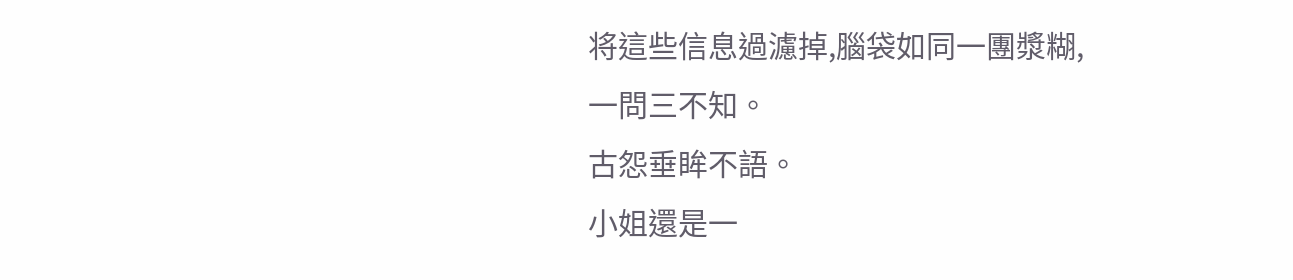将這些信息過濾掉,腦袋如同一團漿糊,一問三不知。
古怨垂眸不語。
小姐還是一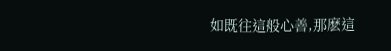如既往這般心善,那麽這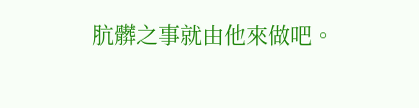肮髒之事就由他來做吧。